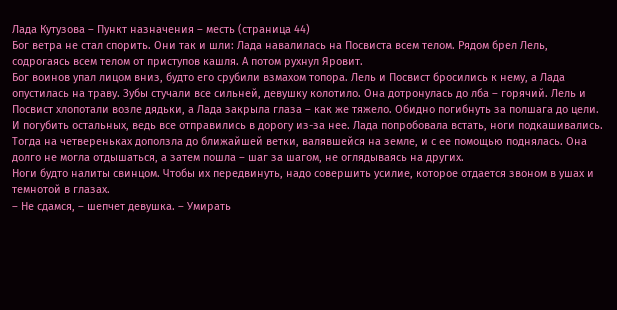Лада Кутузова – Пункт назначения – месть (страница 44)
Бог ветра не стал спорить. Они так и шли: Лада навалилась на Посвиста всем телом. Рядом брел Лель, содрогаясь всем телом от приступов кашля. А потом рухнул Яровит.
Бог воинов упал лицом вниз, будто его срубили взмахом топора. Лель и Посвист бросились к нему, а Лада опустилась на траву. Зубы стучали все сильней, девушку колотило. Она дотронулась до лба – горячий. Лель и Посвист хлопотали возле дядьки, а Лада закрыла глаза – как же тяжело. Обидно погибнуть за полшага до цели. И погубить остальных, ведь все отправились в дорогу из-за нее. Лада попробовала встать, ноги подкашивались. Тогда на четвереньках доползла до ближайшей ветки, валявшейся на земле, и с ее помощью поднялась. Она долго не могла отдышаться, а затем пошла – шаг за шагом, не оглядываясь на других.
Ноги будто налиты свинцом. Чтобы их передвинуть, надо совершить усилие, которое отдается звоном в ушах и темнотой в глазах.
– Не сдамся, – шепчет девушка. – Умирать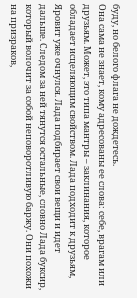буду, но белого флага не дождетесь.
Она сама не знает, кому адресованы ее слова: себе, врагам или друзьям. Может, это типа мантры – заклинания, которое обладает исцеляющим свойством. Лада подходит к друзьям, Яровит уже очнулся. Лада подбирает свои вещи и идет дальше. Следом за ней тянутся остальные, словно Лада буксир, который волочит за собой неповоротливую баржу. Они похожи на призраков,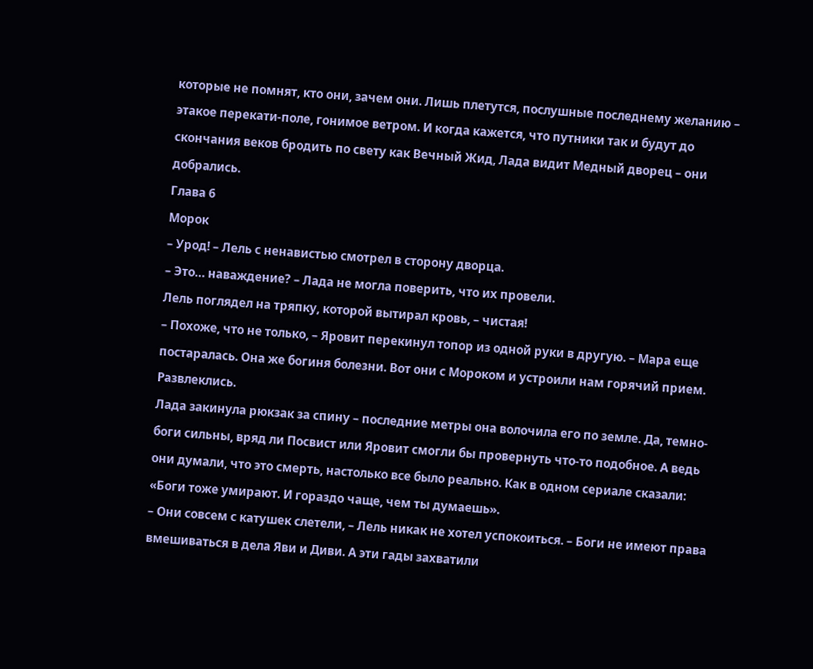которые не помнят, кто они, зачем они. Лишь плетутся, послушные последнему желанию – этакое перекати-поле, гонимое ветром. И когда кажется, что путники так и будут до скончания веков бродить по свету как Вечный Жид, Лада видит Медный дворец – они добрались.
Глава 6
Морок
– Урод! – Лель с ненавистью смотрел в сторону дворца.
– Это… наваждение? – Лада не могла поверить, что их провели.
Лель поглядел на тряпку, которой вытирал кровь, – чистая!
– Похоже, что не только, – Яровит перекинул топор из одной руки в другую. – Мара еще постаралась. Она же богиня болезни. Вот они с Мороком и устроили нам горячий прием. Развлеклись.
Лада закинула рюкзак за спину – последние метры она волочила его по земле. Да, темно-боги сильны, вряд ли Посвист или Яровит смогли бы провернуть что-то подобное. А ведь они думали, что это смерть, настолько все было реально. Как в одном сериале сказали: «Боги тоже умирают. И гораздо чаще, чем ты думаешь».
– Они совсем с катушек слетели, – Лель никак не хотел успокоиться. – Боги не имеют права вмешиваться в дела Яви и Диви. А эти гады захватили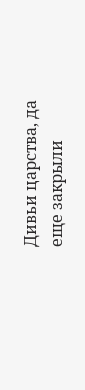Дивьи царства, да еще закрыли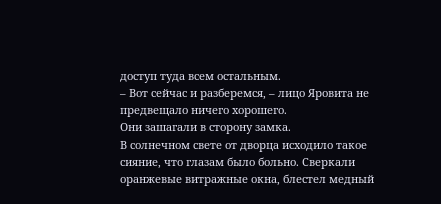доступ туда всем остальным.
– Вот сейчас и разберемся, – лицо Яровита не предвещало ничего хорошего.
Они зашагали в сторону замка.
В солнечном свете от дворца исходило такое сияние, что глазам было больно. Сверкали оранжевые витражные окна, блестел медный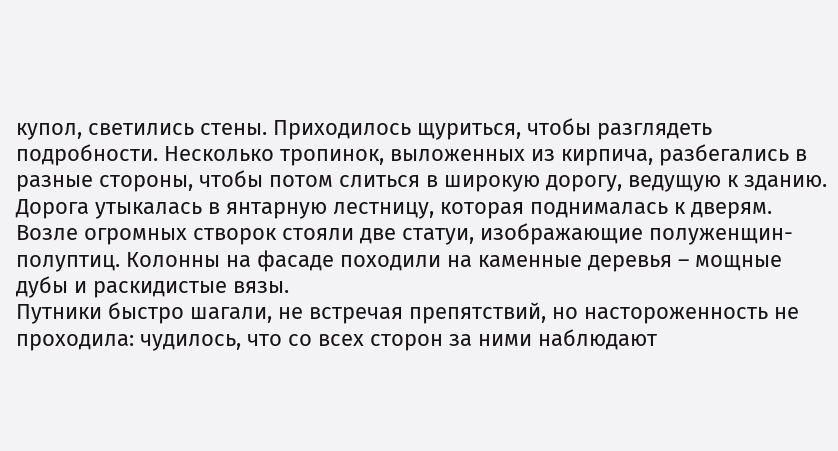купол, светились стены. Приходилось щуриться, чтобы разглядеть подробности. Несколько тропинок, выложенных из кирпича, разбегались в разные стороны, чтобы потом слиться в широкую дорогу, ведущую к зданию. Дорога утыкалась в янтарную лестницу, которая поднималась к дверям. Возле огромных створок стояли две статуи, изображающие полуженщин-полуптиц. Колонны на фасаде походили на каменные деревья – мощные дубы и раскидистые вязы.
Путники быстро шагали, не встречая препятствий, но настороженность не проходила: чудилось, что со всех сторон за ними наблюдают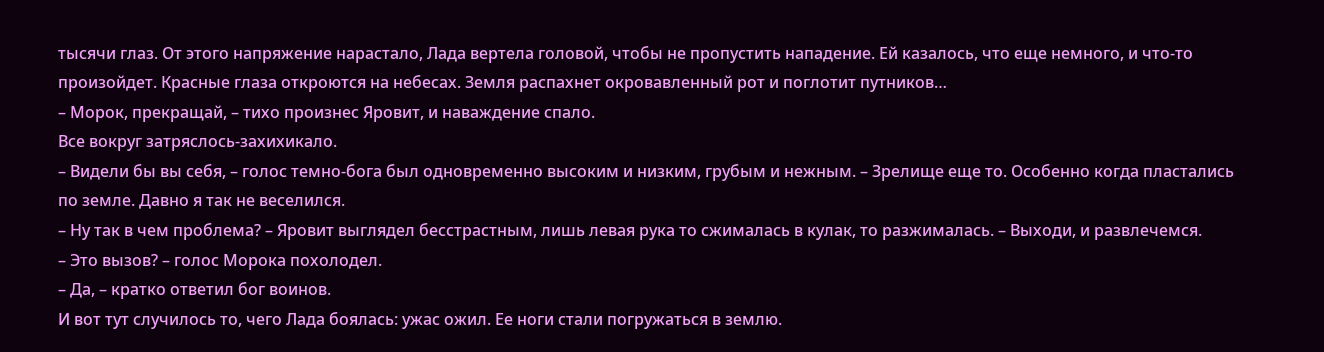тысячи глаз. От этого напряжение нарастало, Лада вертела головой, чтобы не пропустить нападение. Ей казалось, что еще немного, и что-то произойдет. Красные глаза откроются на небесах. Земля распахнет окровавленный рот и поглотит путников…
– Морок, прекращай, – тихо произнес Яровит, и наваждение спало.
Все вокруг затряслось-захихикало.
– Видели бы вы себя, – голос темно-бога был одновременно высоким и низким, грубым и нежным. – Зрелище еще то. Особенно когда пластались по земле. Давно я так не веселился.
– Ну так в чем проблема? – Яровит выглядел бесстрастным, лишь левая рука то сжималась в кулак, то разжималась. – Выходи, и развлечемся.
– Это вызов? – голос Морока похолодел.
– Да, – кратко ответил бог воинов.
И вот тут случилось то, чего Лада боялась: ужас ожил. Ее ноги стали погружаться в землю.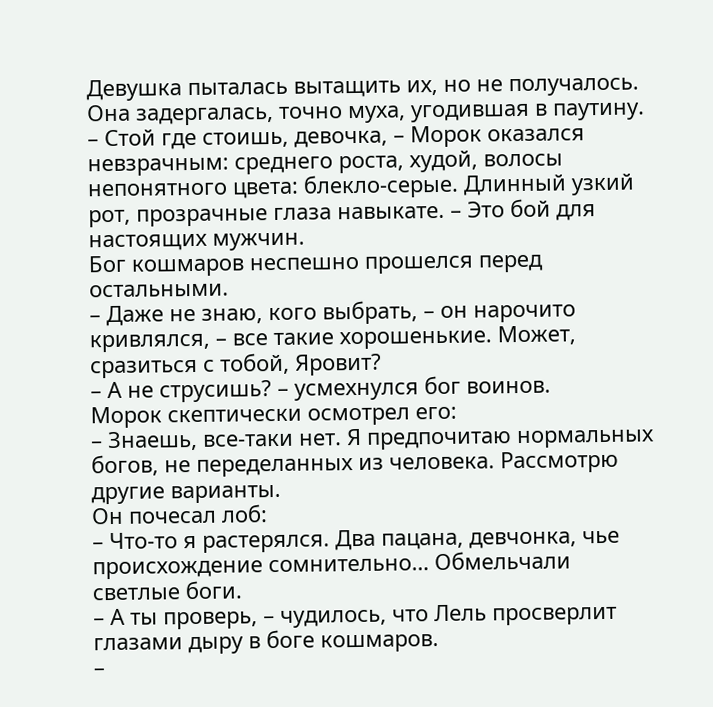Девушка пыталась вытащить их, но не получалось. Она задергалась, точно муха, угодившая в паутину.
– Стой где стоишь, девочка, – Морок оказался невзрачным: среднего роста, худой, волосы непонятного цвета: блекло-серые. Длинный узкий рот, прозрачные глаза навыкате. – Это бой для настоящих мужчин.
Бог кошмаров неспешно прошелся перед остальными.
– Даже не знаю, кого выбрать, – он нарочито кривлялся, – все такие хорошенькие. Может, сразиться с тобой, Яровит?
– А не струсишь? – усмехнулся бог воинов.
Морок скептически осмотрел его:
– Знаешь, все-таки нет. Я предпочитаю нормальных богов, не переделанных из человека. Рассмотрю другие варианты.
Он почесал лоб:
– Что-то я растерялся. Два пацана, девчонка, чье происхождение сомнительно… Обмельчали светлые боги.
– А ты проверь, – чудилось, что Лель просверлит глазами дыру в боге кошмаров.
–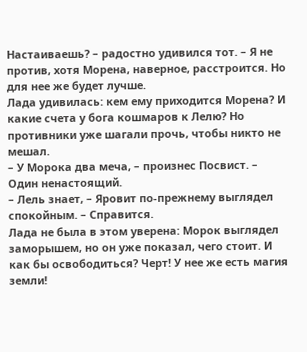Настаиваешь? – радостно удивился тот. – Я не против, хотя Морена, наверное, расстроится. Но для нее же будет лучше.
Лада удивилась: кем ему приходится Морена? И какие счета у бога кошмаров к Лелю? Но противники уже шагали прочь, чтобы никто не мешал.
– У Морока два меча, – произнес Посвист. – Один ненастоящий.
– Лель знает, – Яровит по-прежнему выглядел спокойным. – Справится.
Лада не была в этом уверена: Морок выглядел заморышем, но он уже показал, чего стоит. И как бы освободиться? Черт! У нее же есть магия земли!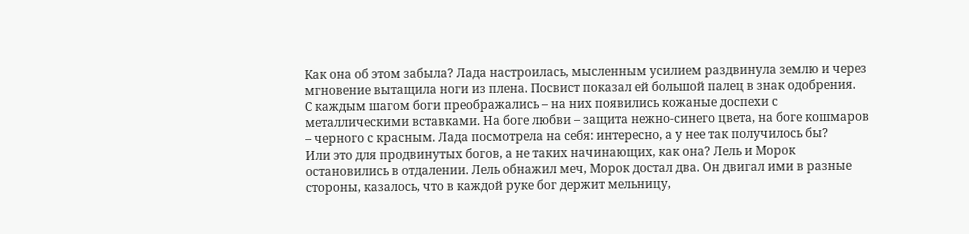Как она об этом забыла? Лада настроилась, мысленным усилием раздвинула землю и через мгновение вытащила ноги из плена. Посвист показал ей большой палец в знак одобрения.
С каждым шагом боги преображались – на них появились кожаные доспехи с металлическими вставками. На боге любви – защита нежно-синего цвета, на боге кошмаров – черного с красным. Лада посмотрела на себя: интересно, а у нее так получилось бы?
Или это для продвинутых богов, а не таких начинающих, как она? Лель и Морок остановились в отдалении. Лель обнажил меч, Морок достал два. Он двигал ими в разные стороны, казалось, что в каждой руке бог держит мельницу,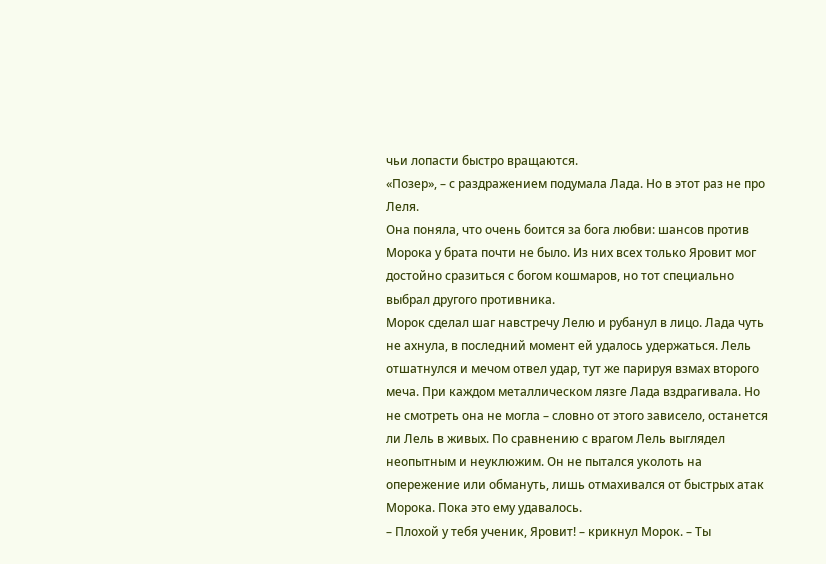чьи лопасти быстро вращаются.
«Позер», – с раздражением подумала Лада. Но в этот раз не про Леля.
Она поняла, что очень боится за бога любви: шансов против Морока у брата почти не было. Из них всех только Яровит мог достойно сразиться с богом кошмаров, но тот специально выбрал другого противника.
Морок сделал шаг навстречу Лелю и рубанул в лицо. Лада чуть не ахнула, в последний момент ей удалось удержаться. Лель отшатнулся и мечом отвел удар, тут же парируя взмах второго меча. При каждом металлическом лязге Лада вздрагивала. Но не смотреть она не могла – словно от этого зависело, останется ли Лель в живых. По сравнению с врагом Лель выглядел неопытным и неуклюжим. Он не пытался уколоть на опережение или обмануть, лишь отмахивался от быстрых атак Морока. Пока это ему удавалось.
– Плохой у тебя ученик, Яровит! – крикнул Морок. – Ты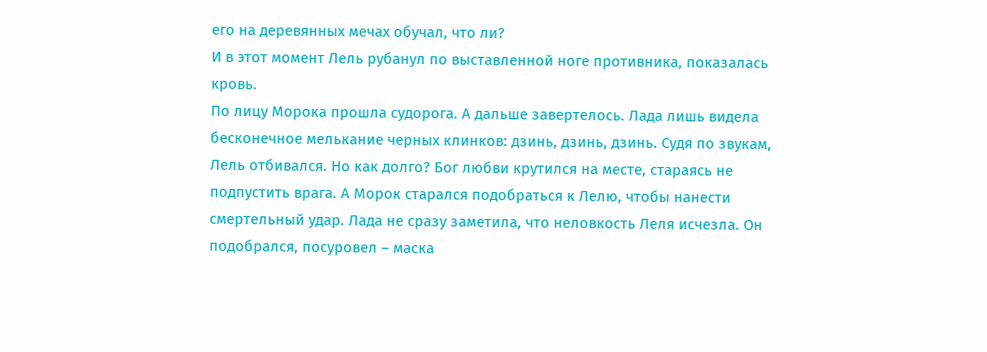его на деревянных мечах обучал, что ли?
И в этот момент Лель рубанул по выставленной ноге противника, показалась кровь.
По лицу Морока прошла судорога. А дальше завертелось. Лада лишь видела бесконечное мелькание черных клинков: дзинь, дзинь, дзинь. Судя по звукам, Лель отбивался. Но как долго? Бог любви крутился на месте, стараясь не подпустить врага. А Морок старался подобраться к Лелю, чтобы нанести смертельный удар. Лада не сразу заметила, что неловкость Леля исчезла. Он подобрался, посуровел – маска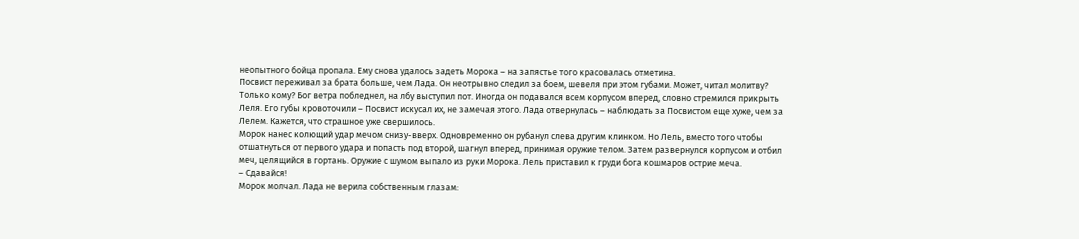неопытного бойца пропала. Ему снова удалось задеть Морока – на запястье того красовалась отметина.
Посвист переживал за брата больше, чем Лада. Он неотрывно следил за боем, шевеля при этом губами. Может, читал молитву? Только кому? Бог ветра побледнел, на лбу выступил пот. Иногда он подавался всем корпусом вперед, словно стремился прикрыть Леля. Его губы кровоточили – Посвист искусал их, не замечая этого. Лада отвернулась – наблюдать за Посвистом еще хуже, чем за Лелем. Кажется, что страшное уже свершилось.
Морок нанес колющий удар мечом снизу-вверх. Одновременно он рубанул слева другим клинком. Но Лель, вместо того чтобы отшатнуться от первого удара и попасть под второй, шагнул вперед, принимая оружие телом. Затем развернулся корпусом и отбил меч, целящийся в гортань. Оружие с шумом выпало из руки Морока. Лель приставил к груди бога кошмаров острие меча.
– Сдавайся!
Морок молчал. Лада не верила собственным глазам: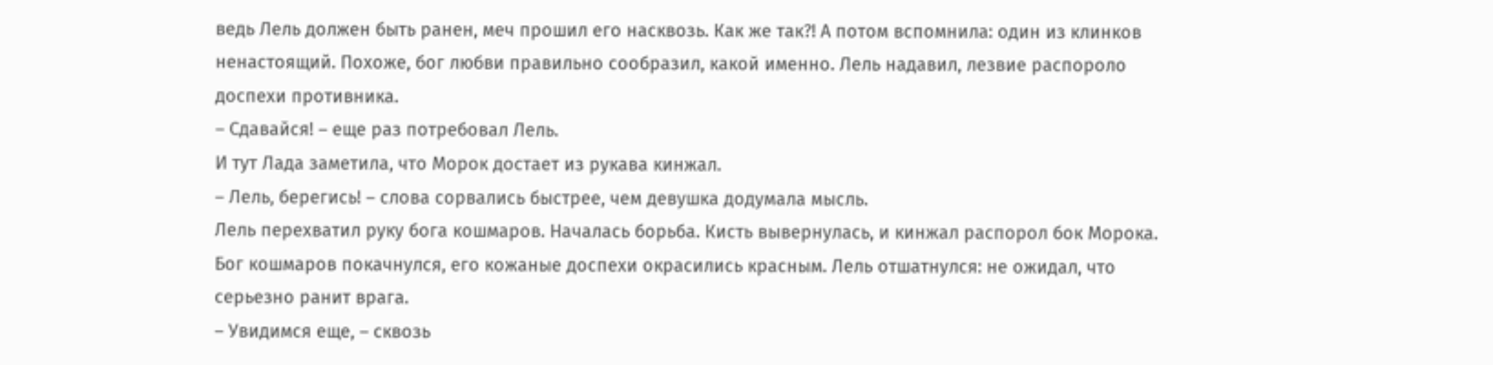ведь Лель должен быть ранен, меч прошил его насквозь. Как же так?! А потом вспомнила: один из клинков ненастоящий. Похоже, бог любви правильно сообразил, какой именно. Лель надавил, лезвие распороло доспехи противника.
– Сдавайся! – еще раз потребовал Лель.
И тут Лада заметила, что Морок достает из рукава кинжал.
– Лель, берегись! – слова сорвались быстрее, чем девушка додумала мысль.
Лель перехватил руку бога кошмаров. Началась борьба. Кисть вывернулась, и кинжал распорол бок Морока. Бог кошмаров покачнулся, его кожаные доспехи окрасились красным. Лель отшатнулся: не ожидал, что серьезно ранит врага.
– Увидимся еще, – сквозь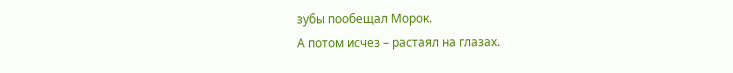зубы пообещал Морок.
А потом исчез – растаял на глазах.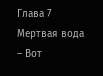Глава 7
Мертвая вода
– Вот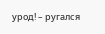урод! – ругался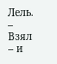Лель. – Взял – и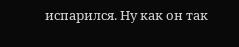испарился. Ну как он так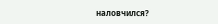наловчился?